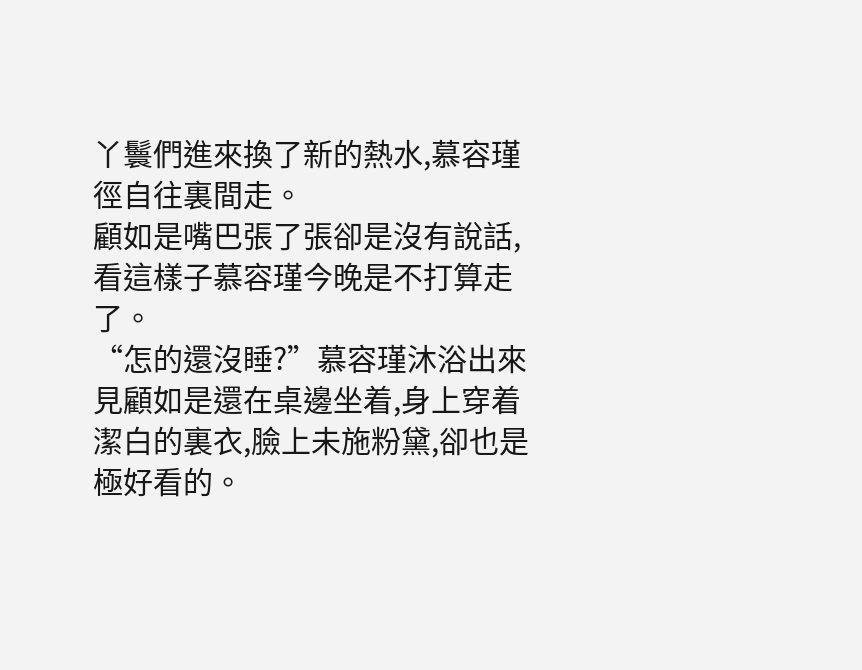丫鬟們進來換了新的熱水,慕容瑾徑自往裏間走。
顧如是嘴巴張了張卻是沒有說話,看這樣子慕容瑾今晚是不打算走了。
“怎的還沒睡?”慕容瑾沐浴出來見顧如是還在桌邊坐着,身上穿着潔白的裏衣,臉上未施粉黛,卻也是極好看的。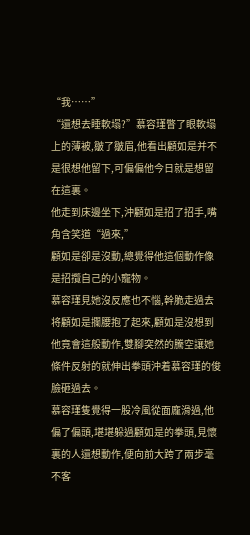“我……”
“還想去睡軟塌?”慕容瑾瞥了眼軟塌上的薄被,皺了皺眉,他看出顧如是并不是很想他留下,可偏偏他今日就是想留在這裏。
他走到床邊坐下,沖顧如是招了招手,嘴角含笑道“過來,”
顧如是卻是沒動,總覺得他這個動作像是招攬自己的小寵物。
慕容瑾見她沒反應也不惱,幹脆走過去将顧如是攔腰抱了起來,顧如是沒想到他竟會這般動作,雙腳突然的騰空讓她條件反射的就伸出拳頭沖着慕容瑾的俊臉砸過去。
慕容瑾隻覺得一股冷風從面龐滑過,他偏了偏頭,堪堪躲過顧如是的拳頭,見懷裏的人還想動作,便向前大跨了兩步毫不客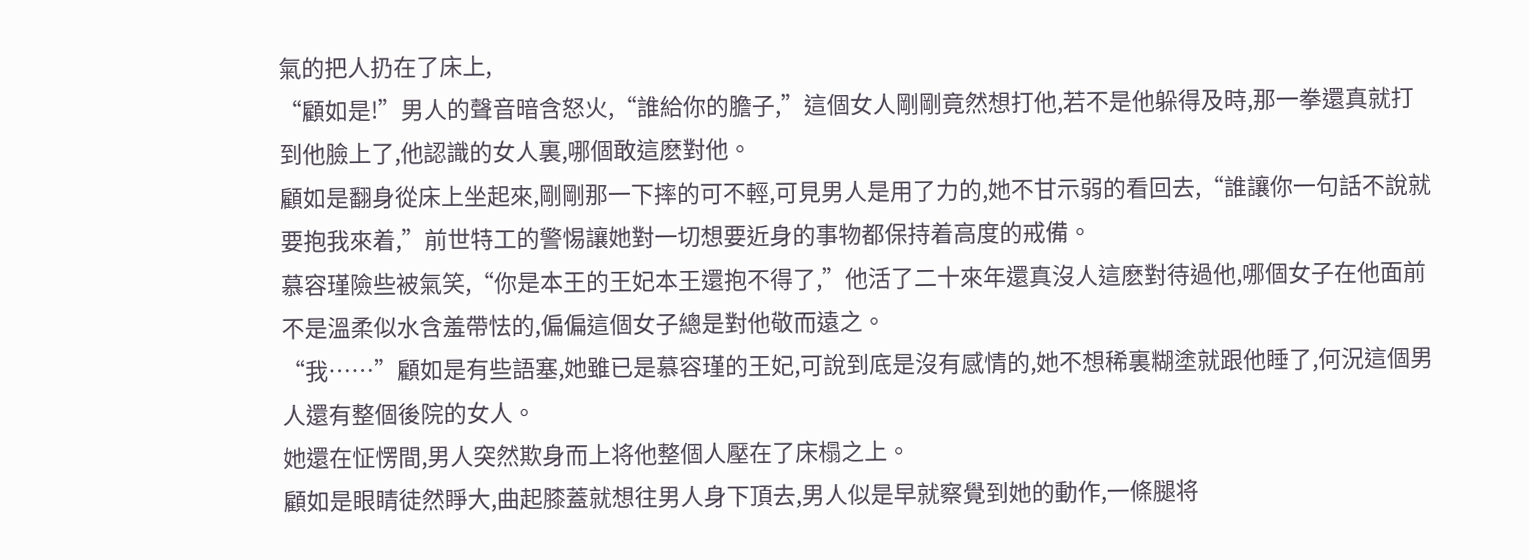氣的把人扔在了床上,
“顧如是!”男人的聲音暗含怒火,“誰給你的膽子,”這個女人剛剛竟然想打他,若不是他躲得及時,那一拳還真就打到他臉上了,他認識的女人裏,哪個敢這麽對他。
顧如是翻身從床上坐起來,剛剛那一下摔的可不輕,可見男人是用了力的,她不甘示弱的看回去,“誰讓你一句話不說就要抱我來着,”前世特工的警惕讓她對一切想要近身的事物都保持着高度的戒備。
慕容瑾險些被氣笑,“你是本王的王妃本王還抱不得了,”他活了二十來年還真沒人這麽對待過他,哪個女子在他面前不是溫柔似水含羞帶怯的,偏偏這個女子總是對他敬而遠之。
“我……”顧如是有些語塞,她雖已是慕容瑾的王妃,可說到底是沒有感情的,她不想稀裏糊塗就跟他睡了,何況這個男人還有整個後院的女人。
她還在怔愣間,男人突然欺身而上将他整個人壓在了床榻之上。
顧如是眼睛徒然睜大,曲起膝蓋就想往男人身下頂去,男人似是早就察覺到她的動作,一條腿将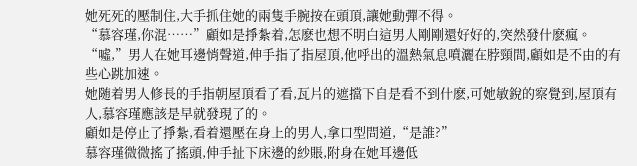她死死的壓制住,大手抓住她的兩隻手腕按在頭頂,讓她動彈不得。
“慕容瑾,你混……”顧如是掙紮着,怎麽也想不明白這男人剛剛還好好的,突然發什麽瘋。
“噓,”男人在她耳邊悄聲道,伸手指了指屋頂,他呼出的溫熱氣息噴灑在脖頸間,顧如是不由的有些心跳加速。
她随着男人修長的手指朝屋頂看了看,瓦片的遮擋下自是看不到什麽,可她敏銳的察覺到,屋頂有人,慕容瑾應該是早就發現了的。
顧如是停止了掙紮,看着還壓在身上的男人,拿口型問道,“是誰?”
慕容瑾微微搖了搖頭,伸手扯下床邊的紗賬,附身在她耳邊低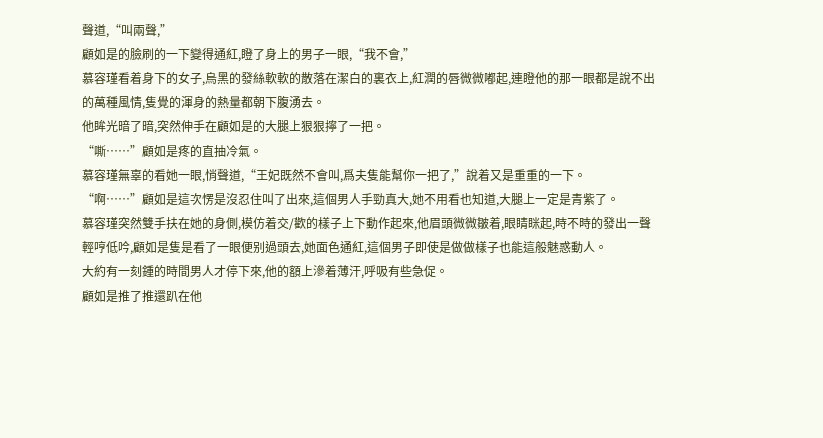聲道,“叫兩聲,”
顧如是的臉刷的一下變得通紅,瞪了身上的男子一眼,“我不會,”
慕容瑾看着身下的女子,烏黑的發絲軟軟的散落在潔白的裏衣上,紅潤的唇微微嘟起,連瞪他的那一眼都是說不出的萬種風情,隻覺的渾身的熱量都朝下腹湧去。
他眸光暗了暗,突然伸手在顧如是的大腿上狠狠擰了一把。
“嘶……”顧如是疼的直抽冷氣。
慕容瑾無辜的看她一眼,悄聲道,“王妃既然不會叫,爲夫隻能幫你一把了,”說着又是重重的一下。
“啊……”顧如是這次愣是沒忍住叫了出來,這個男人手勁真大,她不用看也知道,大腿上一定是青紫了。
慕容瑾突然雙手扶在她的身側,模仿着交/歡的樣子上下動作起來,他眉頭微微皺着,眼睛眯起,時不時的發出一聲輕哼低吟,顧如是隻是看了一眼便别過頭去,她面色通紅,這個男子即使是做做樣子也能這般魅惑動人。
大約有一刻鍾的時間男人才停下來,他的額上滲着薄汗,呼吸有些急促。
顧如是推了推還趴在他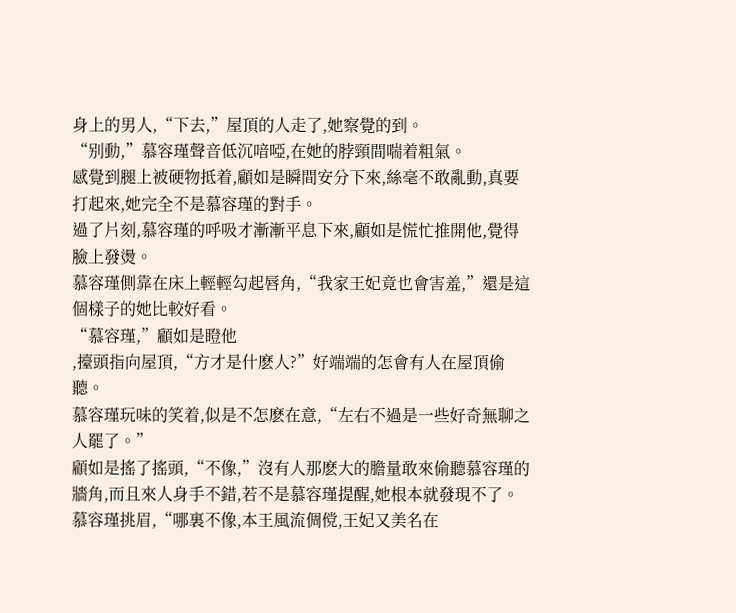身上的男人,“下去,”屋頂的人走了,她察覺的到。
“别動,”慕容瑾聲音低沉喑啞,在她的脖頸間喘着粗氣。
感覺到腿上被硬物抵着,顧如是瞬間安分下來,絲毫不敢亂動,真要打起來,她完全不是慕容瑾的對手。
過了片刻,慕容瑾的呼吸才漸漸平息下來,顧如是慌忙推開他,覺得臉上發燙。
慕容瑾側靠在床上輕輕勾起唇角,“我家王妃竟也會害羞,”還是這個樣子的她比較好看。
“慕容瑾,”顧如是瞪他
,擡頭指向屋頂,“方才是什麽人?”好端端的怎會有人在屋頂偷聽。
慕容瑾玩味的笑着,似是不怎麽在意,“左右不過是一些好奇無聊之人罷了。”
顧如是搖了搖頭,“不像,”沒有人那麽大的膽量敢來偷聽慕容瑾的牆角,而且來人身手不錯,若不是慕容瑾提醒,她根本就發現不了。
慕容瑾挑眉,“哪裏不像,本王風流倜傥,王妃又美名在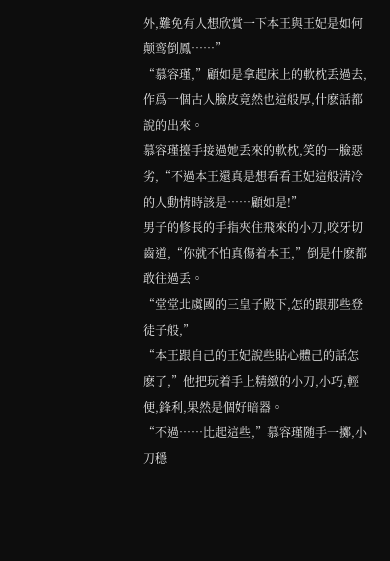外,難免有人想欣賞一下本王與王妃是如何颠鸾倒鳳……”
“慕容瑾,”顧如是拿起床上的軟枕丢過去,作爲一個古人臉皮竟然也這般厚,什麽話都說的出來。
慕容瑾擡手接過她丢來的軟枕,笑的一臉惡劣,“不過本王還真是想看看王妃這般清冷的人動情時該是……顧如是!”
男子的修長的手指夾住飛來的小刀,咬牙切齒道,“你就不怕真傷着本王,”倒是什麽都敢往過丢。
“堂堂北虞國的三皇子殿下,怎的跟那些登徒子般,”
“本王跟自己的王妃說些貼心體己的話怎麽了,”他把玩着手上精緻的小刀,小巧,輕便,鋒利,果然是個好暗器。
“不過……比起這些,”慕容瑾随手一擲,小刀穩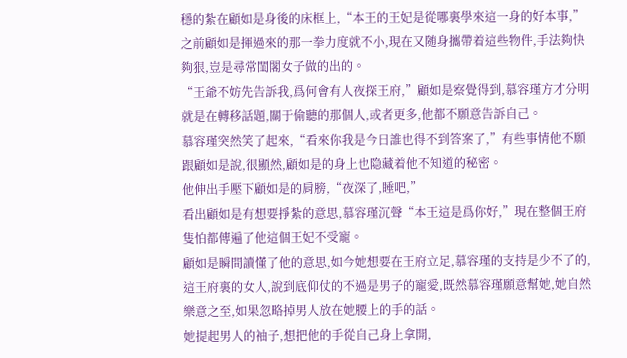穩的紮在顧如是身後的床框上,“本王的王妃是從哪裏學來這一身的好本事,”之前顧如是揮過來的那一拳力度就不小,現在又随身攜帶着這些物件,手法夠快夠狠,豈是尋常閨閣女子做的出的。
“王爺不妨先告訴我,爲何會有人夜探王府,”顧如是察覺得到,慕容瑾方才分明就是在轉移話題,關于偷聽的那個人,或者更多,他都不願意告訴自己。
慕容瑾突然笑了起來,“看來你我是今日誰也得不到答案了,”有些事情他不願跟顧如是說,很顯然,顧如是的身上也隐藏着他不知道的秘密。
他伸出手壓下顧如是的肩膀,“夜深了,睡吧,”
看出顧如是有想要掙紮的意思,慕容瑾沉聲“本王這是爲你好,”現在整個王府隻怕都傳遍了他這個王妃不受寵。
顧如是瞬間讀懂了他的意思,如今她想要在王府立足,慕容瑾的支持是少不了的,這王府裏的女人,說到底仰仗的不過是男子的寵愛,既然慕容瑾願意幫她,她自然樂意之至,如果忽略掉男人放在她腰上的手的話。
她提起男人的袖子,想把他的手從自己身上拿開,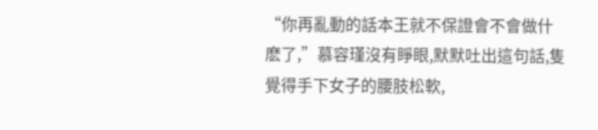“你再亂動的話本王就不保證會不會做什麽了,”慕容瑾沒有睜眼,默默吐出這句話,隻覺得手下女子的腰肢松軟,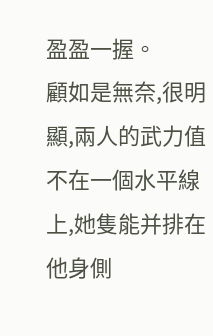盈盈一握。
顧如是無奈,很明顯,兩人的武力值不在一個水平線上,她隻能并排在他身側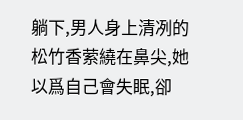躺下,男人身上清冽的松竹香萦繞在鼻尖,她以爲自己會失眠,卻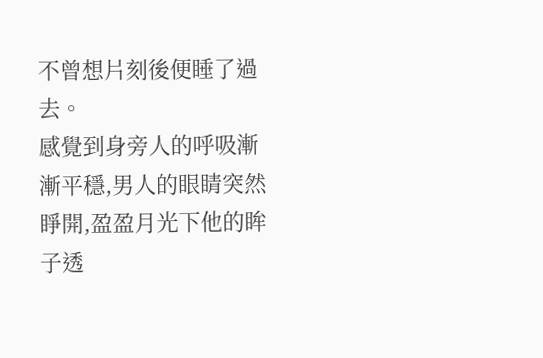不曾想片刻後便睡了過去。
感覺到身旁人的呼吸漸漸平穩,男人的眼睛突然睜開,盈盈月光下他的眸子透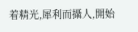着精光,犀利而攝人,開始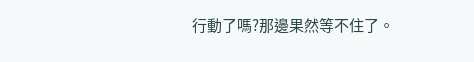行動了嗎?那邊果然等不住了。